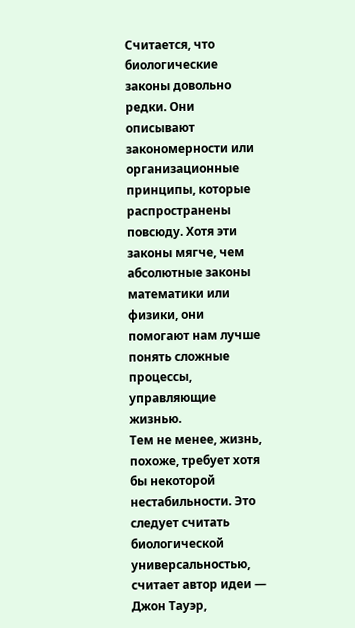Считается, что биологические законы довольно редки. Они описывают закономерности или организационные принципы, которые распространены повсюду. Хотя эти законы мягче, чем абсолютные законы математики или физики, они помогают нам лучше понять сложные процессы, управляющие жизнью.
Тем не менее, жизнь, похоже, требует хотя бы некоторой нестабильности. Это следует считать биологической универсальностью, считает автор идеи — Джон Тауэр,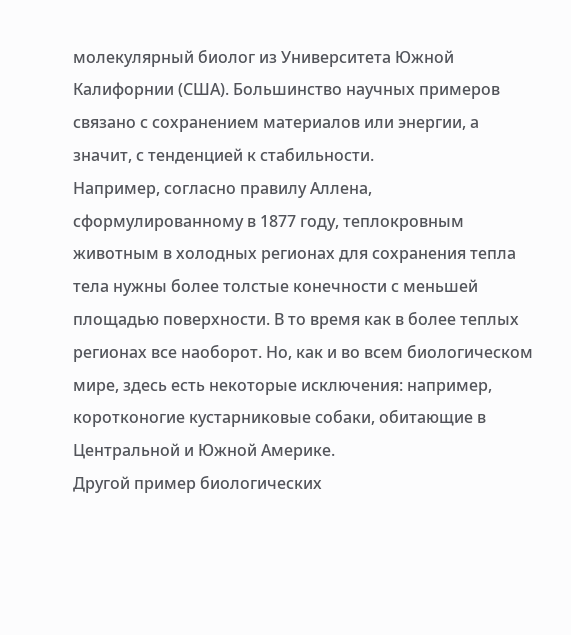молекулярный биолог из Университета Южной Калифорнии (США). Большинство научных примеров связано с сохранением материалов или энергии, а значит, с тенденцией к стабильности.
Например, согласно правилу Аллена, сформулированному в 1877 году, теплокровным животным в холодных регионах для сохранения тепла тела нужны более толстые конечности с меньшей площадью поверхности. В то время как в более теплых регионах все наоборот. Но, как и во всем биологическом мире, здесь есть некоторые исключения: например, коротконогие кустарниковые собаки, обитающие в Центральной и Южной Америке.
Другой пример биологических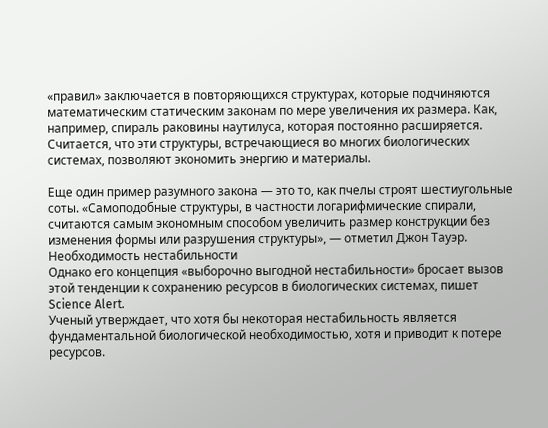«правил» заключается в повторяющихся структурах, которые подчиняются математическим статическим законам по мере увеличения их размера. Как, например, спираль раковины наутилуса, которая постоянно расширяется. Считается, что эти структуры, встречающиеся во многих биологических системах, позволяют экономить энергию и материалы.

Еще один пример разумного закона — это то, как пчелы строят шестиугольные соты. «Самоподобные структуры, в частности логарифмические спирали, считаются самым экономным способом увеличить размер конструкции без изменения формы или разрушения структуры», — отметил Джон Тауэр.
Необходимость нестабильности
Однако его концепция «выборочно выгодной нестабильности» бросает вызов этой тенденции к сохранению ресурсов в биологических системах, пишет Science Alert.
Ученый утверждает, что хотя бы некоторая нестабильность является фундаментальной биологической необходимостью, хотя и приводит к потере ресурсов.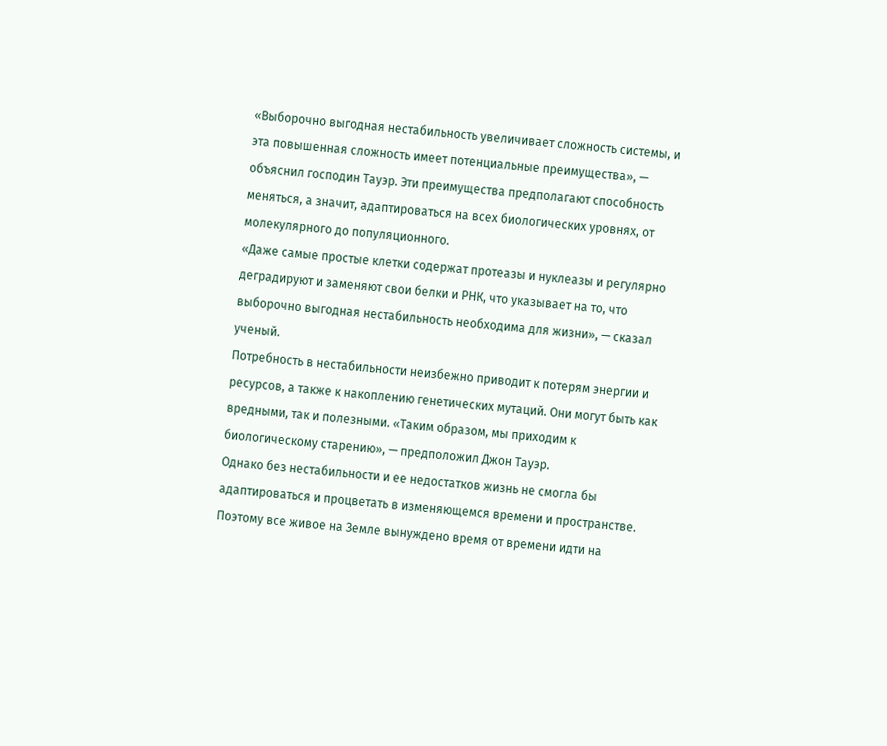«Выборочно выгодная нестабильность увеличивает сложность системы, и эта повышенная сложность имеет потенциальные преимущества», — объяснил господин Тауэр. Эти преимущества предполагают способность меняться, а значит, адаптироваться на всех биологических уровнях, от молекулярного до популяционного.
«Даже самые простые клетки содержат протеазы и нуклеазы и регулярно деградируют и заменяют свои белки и РНК, что указывает на то, что выборочно выгодная нестабильность необходима для жизни», — сказал ученый.
Потребность в нестабильности неизбежно приводит к потерям энергии и ресурсов, а также к накоплению генетических мутаций. Они могут быть как вредными, так и полезными. «Таким образом, мы приходим к биологическому старению», — предположил Джон Тауэр.
Однако без нестабильности и ее недостатков жизнь не смогла бы адаптироваться и процветать в изменяющемся времени и пространстве. Поэтому все живое на Земле вынуждено время от времени идти на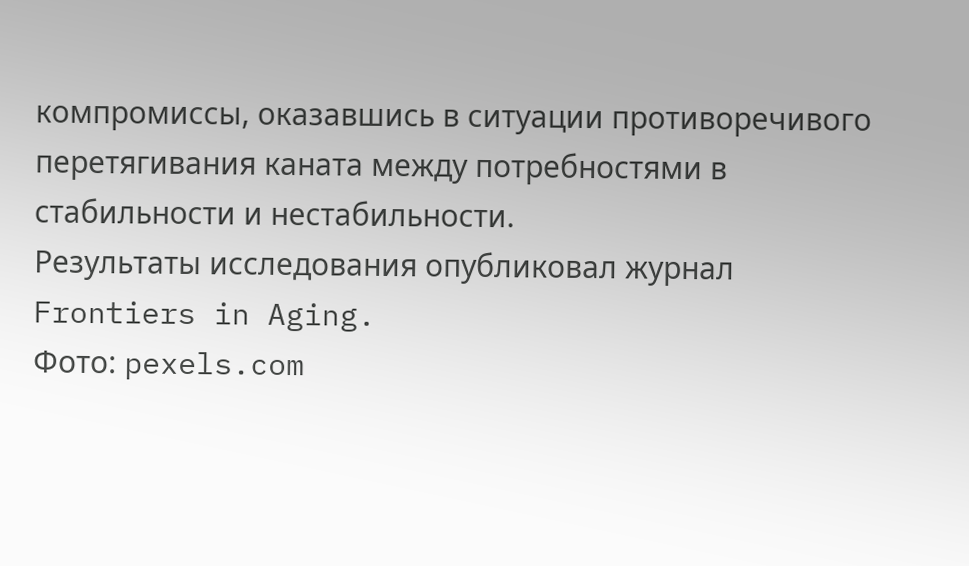компромиссы, оказавшись в ситуации противоречивого перетягивания каната между потребностями в стабильности и нестабильности.
Результаты исследования опубликовал журнал Frontiers in Aging.
Фото: pexels.com